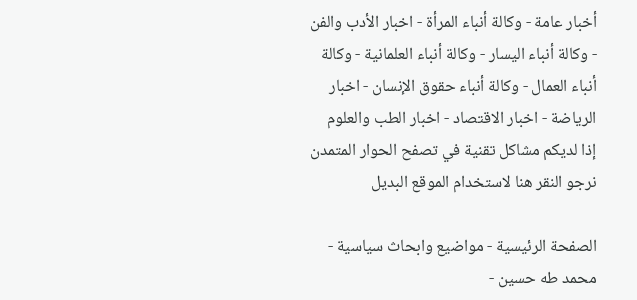أخبار عامة - وكالة أنباء المرأة - اخبار الأدب والفن - وكالة أنباء اليسار - وكالة أنباء العلمانية - وكالة أنباء العمال - وكالة أنباء حقوق الإنسان - اخبار الرياضة - اخبار الاقتصاد - اخبار الطب والعلوم
إذا لديكم مشاكل تقنية في تصفح الحوار المتمدن نرجو النقر هنا لاستخدام الموقع البديل

الصفحة الرئيسية - مواضيع وابحاث سياسية - محمد طه حسين -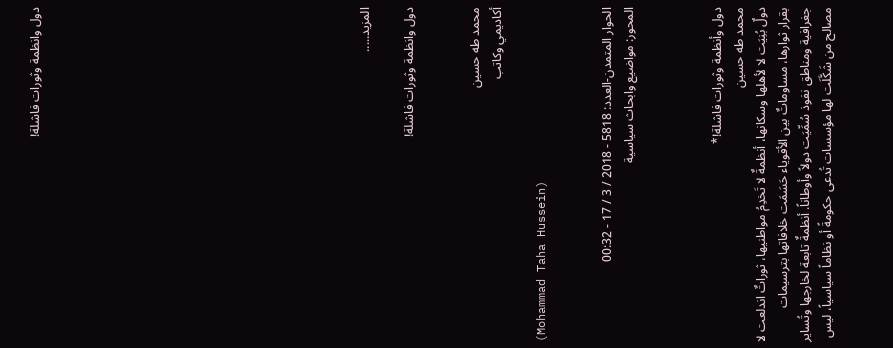دول وانظمة وثورات فاشلة!














المزيد.....

دول وانظمة وثورات فاشلة!


محمد طه حسين
أكاديمي وكاتب

(Mohammad Taha Hussein)


الحوار المتمدن-العدد: 5818 - 2018 / 3 / 17 - 00:32
المحور: مواضيع وابحاث سياسية



دول وأنظمة وثورات فاشلة!*
محمد طه حسين
دولٌ بُنِيَت لا لأهلها وسكانها، أنظمةٌ لا تَخدِمُ مواطنيها، ثوراتٌ اندلعت لا بقرار ثوارها، مساوماتٌ بين الأقوياء حَسَمَت خلافاتها بترسيمات جغرافية ومناطق نفوذ سُمِّيَت دولاً وأوطاناً. أنظمةٌ تابعة لخارجها وتُساير مصالح من شَكَّلَت لها مؤسسات تُدعى حكومةً أو نظاماً سياسياً، ليس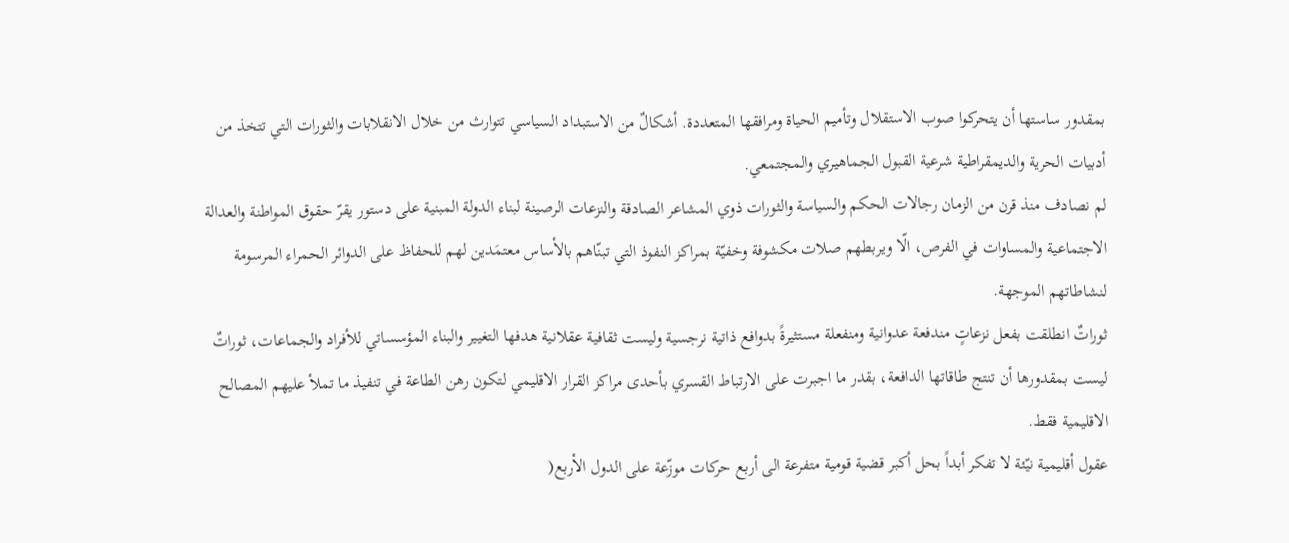بمقدور ساستها أن يتحركوا صوب الاستقلال وتأميم الحياة ومرافقها المتعددة. أشكالٌ من الاستبداد السياسي تتوارث من خلال الانقلابات والثورات التي تتخذ من أدبيات الحرية والديمقراطية شرعية القبول الجماهيري والمجتمعي.
لم نصادف منذ قرن من الزمان رجالات الحكم والسياسة والثورات ذوي المشاعر الصادقة والنزعات الرصينة لبناء الدولة المبنية على دستور يقرّ حقوق المواطنة والعدالة الاجتماعية والمساوات في الفرص، الّا ويربطهم صلات مكشوفة وخفيّة بمراكز النفوذ التي تبنّاهم بالأساس معتمَدين لهم للحفاظ على الدوائر الحمراء المرسومة لنشاطاتهم الموجهة.
ثوراتٌ انطلقت بفعل نزعاتٍ مندفعة عدوانية ومنفعلة مستثيرةً بدوافع ذاتية نرجسية وليست ثقافية عقلانية هدفها التغيير والبناء المؤسساتي للأفراد والجماعات، ثوراتٌ ليست بمقدورها أن تنتج طاقاتها الدافعة، بقدر ما اجبرت على الارتباط القسري بأحدى مراكز القرار الاقليمي لتكون رهن الطاعة في تنفيذ ما تملأ عليهم المصالح الاقليمية فقط.
عقول أقليمية نيّئة لا تفكر أبداً بحل أكبر قضية قومية متفرعة الى أربع حركات موزّعة على الدول الأربع(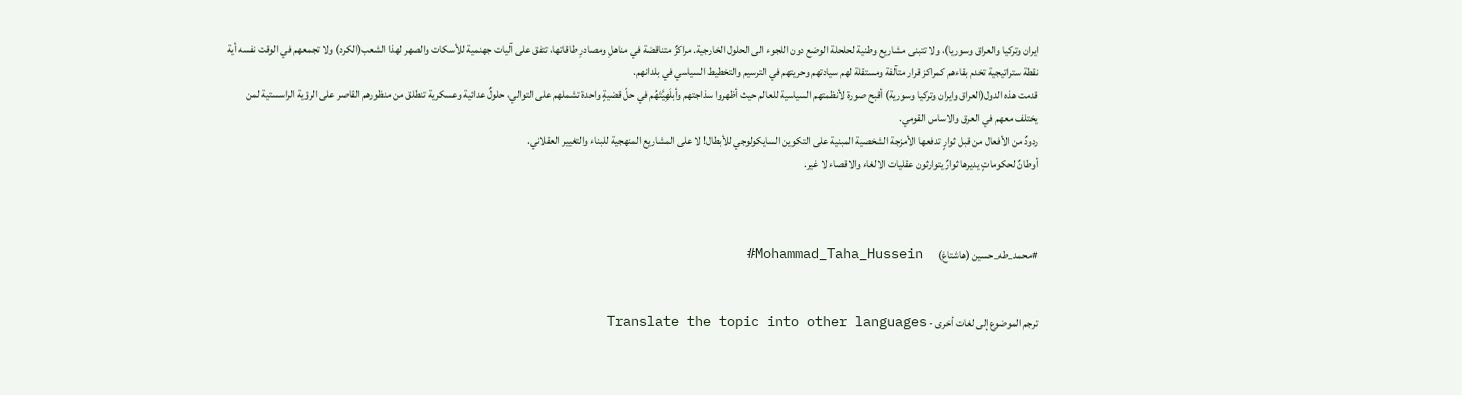ايران وتركيا والعراق وسوريا)، ولا تتبنى مشاريع وطنية لحلحلة الوضع دون اللجوء الى الحلول الخارجية. مراكزٌ متناقضة في مناهلِ ومصادرِ طاقاتها، تتفق على آليات جهنمية للأسكات والصهر لهذا الشعب(الكرد) ولا تجمعهم في الوقت نفسه أية نقطة ستراتيجية تخدم بقاءهم كمراكز قرار متآلفة ومستقلة لهم سيادتهم وحريتهم في الترسيم والتخطيط السياسي في بلدانهم.
قدمت هذه الدول(العراق وايران وتركيا وسورية) أقبح صورة لأنظمتهم السياسية للعالم حيث أظهروا سذاجتهم وأبلَهِيَّتَهُم في حلّ قضيةٍ واحدة تشملهم على التوالي، حلولٌ عدائية وعسكرية تنطلق من منظورهم القاصر على الرؤية الراسستية لمن يختلف معهم في العرق والاساس القومي.
ردودٌ من الأفعال من قبل ثوارٍ تدفعها الأمزجة الشخصية المبنية على التكوين السايكولوجي للأبطال! لا على المشاريع المنهجية للبناء والتغيير العقلاني.
أوطانٌ لحكوماتٍ يديرها ثوارٌ يتوارثون عقليات الالغاء والاقصاء لا غير.



#محمد_طه_حسين (هاشتاغ)       Mohammad_Taha_Hussein#


ترجم الموضوع إلى لغات أخرى - Translate the topic into other languages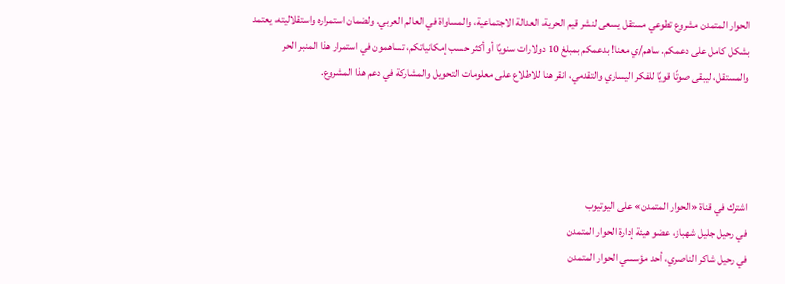الحوار المتمدن مشروع تطوعي مستقل يسعى لنشر قيم الحرية، العدالة الاجتماعية، والمساواة في العالم العربي. ولضمان استمراره واستقلاليته، يعتمد بشكل كامل على دعمكم. ساهم/ي معنا! بدعمكم بمبلغ 10 دولارات سنويًا أو أكثر حسب إمكانياتكم، تساهمون في استمرار هذا المنبر الحر والمستقل، ليبقى صوتًا قويًا للفكر اليساري والتقدمي، انقر هنا للاطلاع على معلومات التحويل والمشاركة في دعم هذا المشروع.




اشترك في قناة «الحوار المتمدن» على اليوتيوب
في رحيل جليل شهباز، عضو هيئة إدارة الحوار المتمدن
في رحيل شاكر الناصري، أحد مؤسسي الحوار المتمدن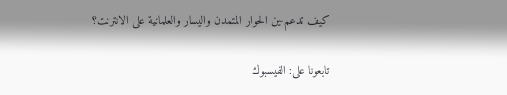كيف تدعم-ين الحوار المتمدن واليسار والعلمانية على الانترنت؟

تابعونا على: الفيسبوك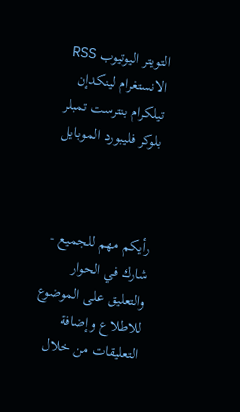التويتر اليوتيوب RSS الانستغرام لينكدإن تيلكرام بنترست تمبلر بلوكر فليبورد الموبايل



رأيكم مهم للجميع - شارك في الحوار والتعليق على الموضوع
للاطلاع وإضافة التعليقات من خلال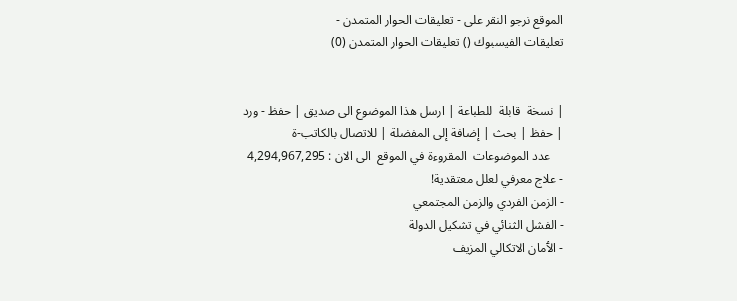الموقع نرجو النقر على - تعليقات الحوار المتمدن -
تعليقات الفيسبوك () تعليقات الحوار المتمدن (0)


| نسخة  قابلة  للطباعة | ارسل هذا الموضوع الى صديق | حفظ - ورد
| حفظ | بحث | إضافة إلى المفضلة | للاتصال بالكاتب-ة
    عدد الموضوعات  المقروءة في الموقع  الى الان : 4,294,967,295
- علاج معرفي لعلل معتقدية!
- الزمن الفردي والزمن المجتمعي
- الفشل الثنائي في تشكيل الدولة
- الٲمان الاتكالي المزيف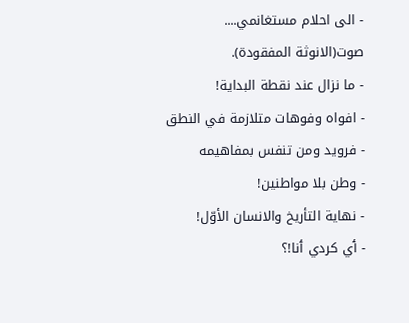- الی احلام مستغانمي.... صوت(الانوثة المفقودة).
- ما نزال عند نقطة البداية!
- افواه وفوهات متلازمة في النطق
- فرويد ومن تنفس بمفاهيمه
- وطن بلا مواطنين!
- نهاية التأريخ والانسان الأوّل!
- ٲي كردي ٲنا!؟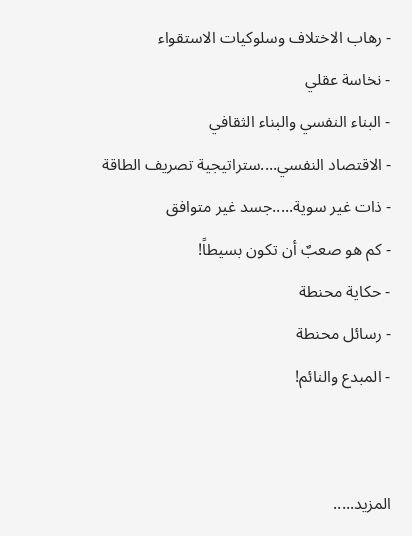- رهاب الاختلاف وسلوكيات الاستقواء
- نخاسة عقلي
- البناء النفسي والبناء الثقافي
- الاقتصاد النفسي....ستراتيجية تصريف الطاقة
- ذات غير سوية.....جسد غير متوافق
- كم هو صعبٌ أن تكون بسيطاً!
- حكاية محنطة
- رسائل محنطة
- المبدع والنائم!


المزيد.....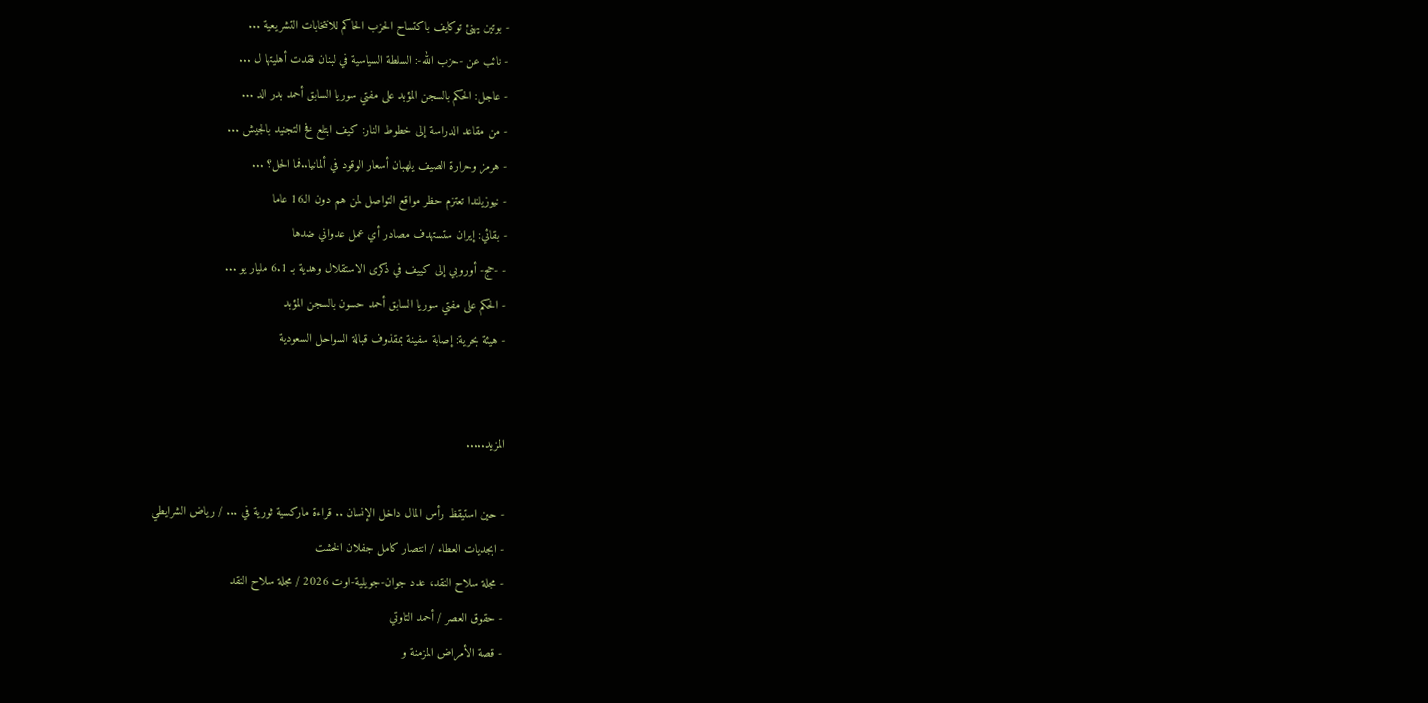- بوتين يهنئ توكايف باكتساح الحزب الحاكم للانتخابات التشريعية ...
- نائب عن -حزب الله-: السلطة السياسية في لبنان فقدت أهليتها ل ...
- عاجل: الحكم بالسجن المؤبد على مفتي سوريا السابق أحمد بدر الد ...
- من مقاعد الدراسة إلى خطوط النار: كيف ابتلع فخ التجنيد بالجيش ...
- هرمز وحرارة الصيف يلهبان أسعار الوقود في ألمانيا..فما الحل؟ ...
- نيوزيلندا تعتزم حظر مواقع التواصل لمن هم دون الـ16 عاما
- بقائي: إيران ستستهدف مصادر أي عمل عدواني ضدها
- -حج- أوروبي إلى كييف في ذكرى الاستقلال وهدية بـ 6.1 مليار يو ...
- الحكم على مفتي سوريا السابق أحمد حسون بالسجن المؤبد
- هيئة بحرية: إصابة سفينة بمقذوف قبالة السواحل السعودية


المزيد.....

- حين استيقظ رأس المال داخل الإنسان .. قراءة ماركسية ثورية في ... / رياض الشرايطي
- ابجديات العطاء / انتصار كامل جفلان الخشت
- مجلة سلاح النقد، عدد جوان-جويلية-اوت 2026 / مجلة سلاح النقد
- حقوق العصر / أحمد التاوتي
- قصة الأمراض المزمنة و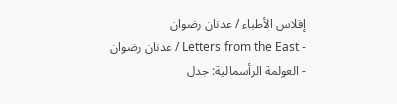إفلاس الأطباء / عدنان رضوان
- Letters from the East / عدنان رضوان
- العولمة الرأسمالية: جدل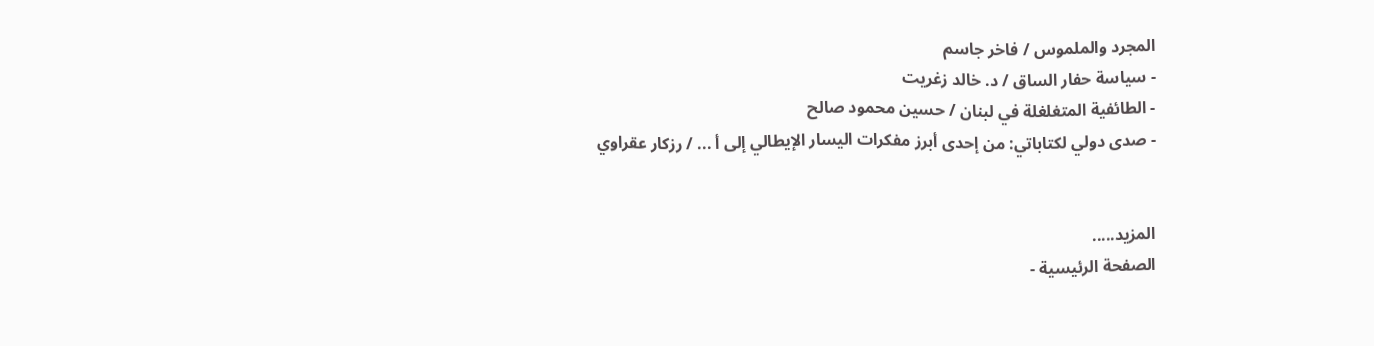المجرد والملموس / فاخر جاسم
- سياسة حفار الساق / د. خالد زغريت
- الطائفية المتغلغلة في لبنان / حسين محمود صالح
- صدى دولي لكتاباتي: من إحدى أبرز مفكرات اليسار الإيطالي إلى أ ... / رزكار عقراوي


المزيد.....
الصفحة الرئيسية -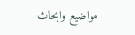مواضيع وابحاث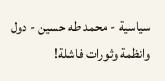سياسية - محمد طه حسين - دول وانظمة وثورات فاشلة!